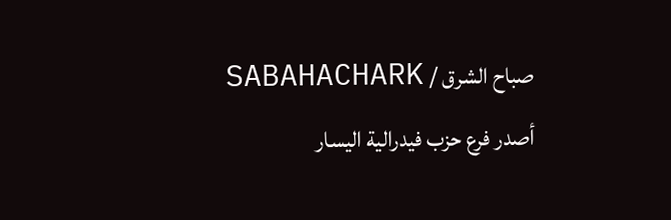صباح الشرق / SABAHACHARK
أصدر فرع حزب فيدرالية اليسار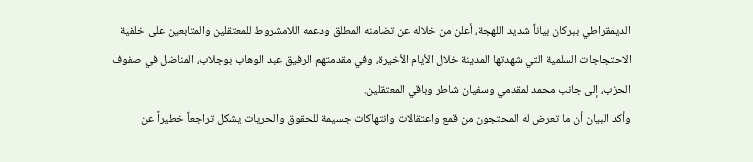الديمقراطي ببركان بياناً شديد اللهجة، أعلن من خلاله عن تضامنه المطلق ودعمه اللامشروط للمعتقلين والمتابعين على خلفية الاحتجاجات السلمية التي شهدتها المدينة خلال الأيام الأخيرة، وفي مقدمتهم الرفيق عبد الوهاب بوجلاب، المناضل في صفوف الحزب، إلى جانب محمد لمقدمي وسفيان شاطر وباقي المعتقلين.
وأكد البيان أن ما تعرض له المحتجون من قمع واعتقالات وانتهاكات جسيمة للحقوق والحريات يشكل تراجعاً خطيراً عن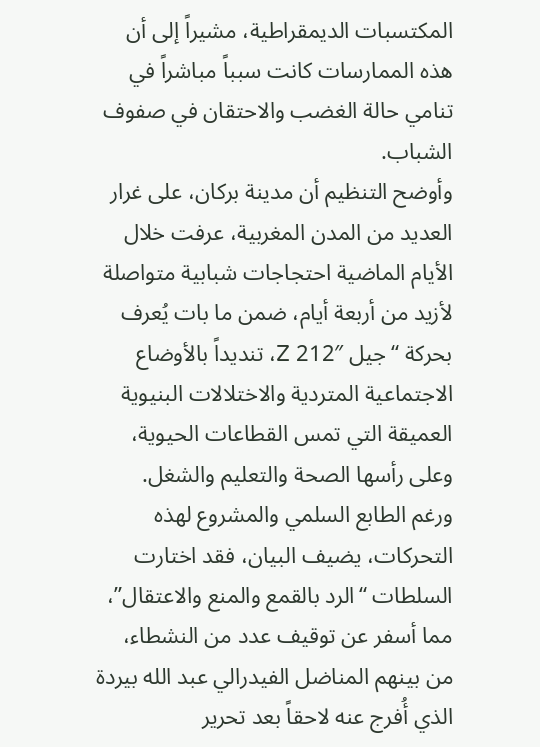المكتسبات الديمقراطية، مشيراً إلى أن هذه الممارسات كانت سبباً مباشراً في تنامي حالة الغضب والاحتقان في صفوف الشباب.
وأوضح التنظيم أن مدينة بركان، على غرار العديد من المدن المغربية، عرفت خلال الأيام الماضية احتجاجات شبابية متواصلة لأزيد من أربعة أيام، ضمن ما بات يُعرف بحركة “جيل Z 212″، تنديداً بالأوضاع الاجتماعية المتردية والاختلالات البنيوية العميقة التي تمس القطاعات الحيوية، وعلى رأسها الصحة والتعليم والشغل.
ورغم الطابع السلمي والمشروع لهذه التحركات، يضيف البيان، فقد اختارت السلطات “الرد بالقمع والمنع والاعتقال”، مما أسفر عن توقيف عدد من النشطاء، من بينهم المناضل الفيدرالي عبد الله بيردة الذي أُفرج عنه لاحقاً بعد تحرير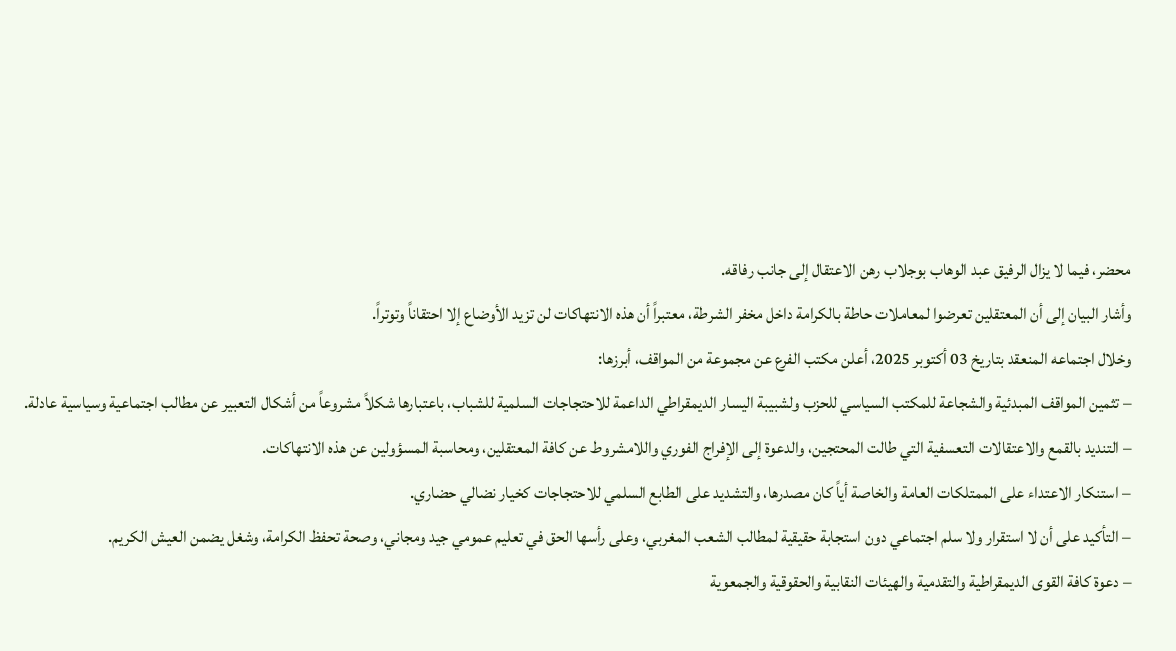محضر، فيما لا يزال الرفيق عبد الوهاب بوجلاب رهن الاعتقال إلى جانب رفاقه.
وأشار البيان إلى أن المعتقلين تعرضوا لمعاملات حاطة بالكرامة داخل مخفر الشرطة، معتبراً أن هذه الانتهاكات لن تزيد الأوضاع إلا احتقاناً وتوتراً.
وخلال اجتماعه المنعقد بتاريخ 03 أكتوبر 2025، أعلن مكتب الفرع عن مجموعة من المواقف، أبرزها:
– تثمين المواقف المبدئية والشجاعة للمكتب السياسي للحزب ولشبيبة اليسار الديمقراطي الداعمة للاحتجاجات السلمية للشباب، باعتبارها شكلاً مشروعاً من أشكال التعبير عن مطالب اجتماعية وسياسية عادلة.
– التنديد بالقمع والاعتقالات التعسفية التي طالت المحتجين، والدعوة إلى الإفراج الفوري واللامشروط عن كافة المعتقلين، ومحاسبة المسؤولين عن هذه الانتهاكات.
– استنكار الاعتداء على الممتلكات العامة والخاصة أياً كان مصدرها، والتشديد على الطابع السلمي للاحتجاجات كخيار نضالي حضاري.
– التأكيد على أن لا استقرار ولا سلم اجتماعي دون استجابة حقيقية لمطالب الشعب المغربي، وعلى رأسها الحق في تعليم عمومي جيد ومجاني، وصحة تحفظ الكرامة، وشغل يضمن العيش الكريم.
– دعوة كافة القوى الديمقراطية والتقدمية والهيئات النقابية والحقوقية والجمعوية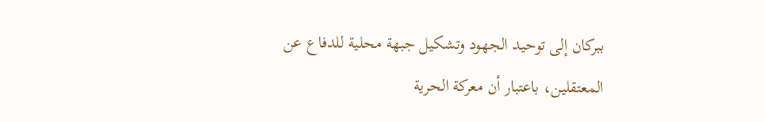ببركان إلى توحيد الجهود وتشكيل جبهة محلية للدفاع عن المعتقلين، باعتبار أن معركة الحرية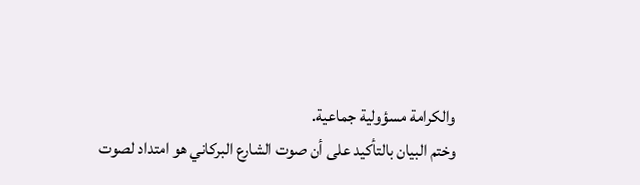والكرامة مسؤولية جماعية.
وختم البيان بالتأكيد على أن صوت الشارع البركاني هو امتداد لصوت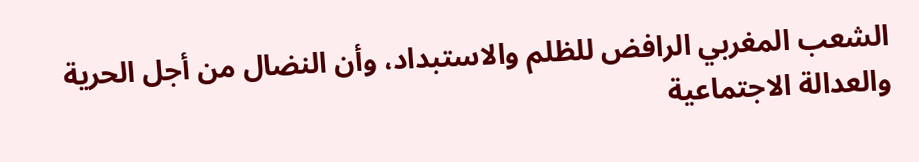الشعب المغربي الرافض للظلم والاستبداد، وأن النضال من أجل الحرية والعدالة الاجتماعية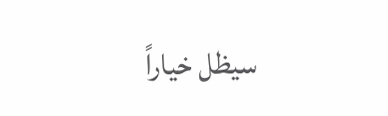سيظل خياراً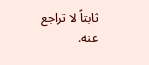ثابتاً لا تراجع عنه.